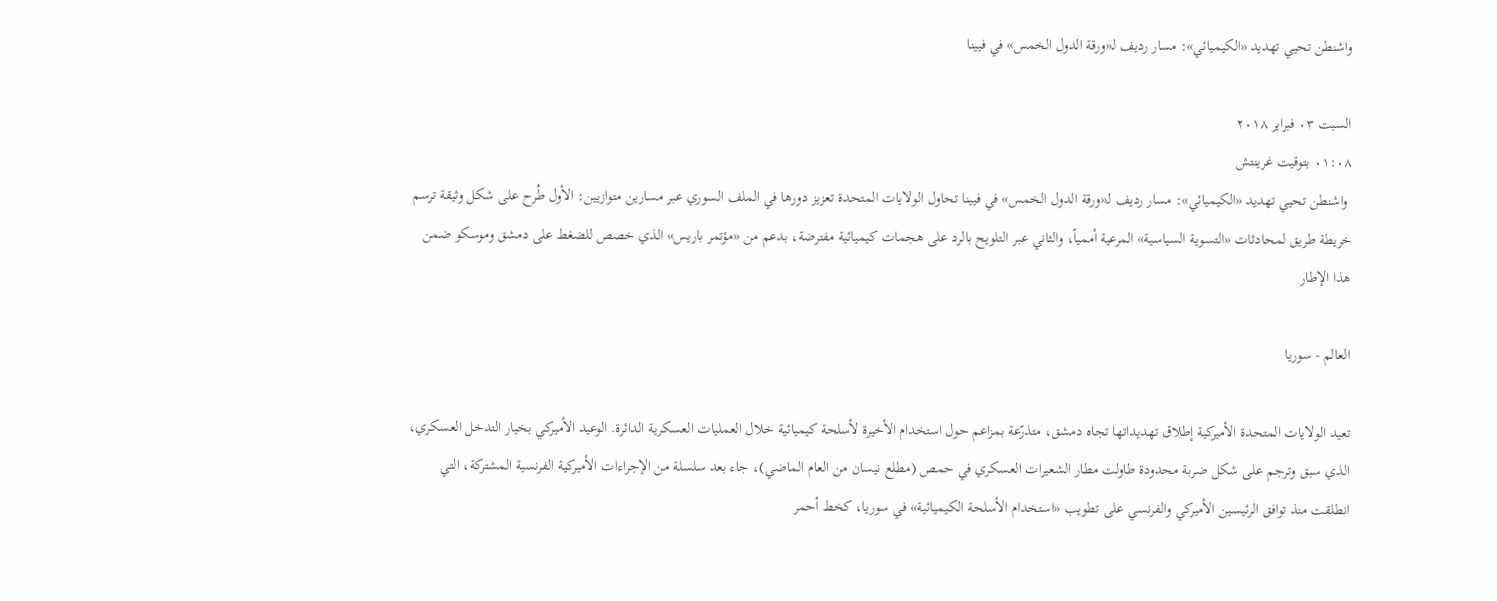واشنطن تحيي تهديد «الكيميائي»: مسار رديف لـ«ورقة الدول الخمس» في فيينا

السبت ٠٣ فبراير ٢٠١٨
٠١:٠٨ بتوقيت غرينتش
 واشنطن تحيي تهديد «الكيميائي»: مسار رديف لـ«ورقة الدول الخمس» في فيينا تحاول الولايات المتحدة تعزيز دورها في الملف السوري عبر مسارين متوازيين: الأول طُرح على شكل وثيقة ترسم خريطة طريق لمحادثات «التسوية السياسية» المرعية أممياً، والثاني عبر التلويح بالرد على هجمات كيميائية مفترضة، بدعم من «مؤتمر باريس» الذي خصص للضغط على دمشق وموسكو ضمن هذا الإطار

العالم - سوريا

تعيد الولايات المتحدة الأميركية إطلاق تهديداتها تجاه دمشق، متذرّعة بمزاعم حول استخدام الأخيرة لأسلحة كيميائية خلال العمليات العسكرية الدائرة. الوعيد الأميركي بخيار التدخل العسكري، الذي سبق وترجم على شكل ضربة محدودة طاولت مطار الشعيرات العسكري في حمص (مطلع نيسان من العام الماضي)، جاء بعد سلسلة من الإجراءات الأميركية الفرنسية المشتركة، التي انطلقت منذ توافق الرئيسين الأميركي والفرنسي على تطويب «استخدام الأسلحة الكيميائية» في سوريا، كخط أحمر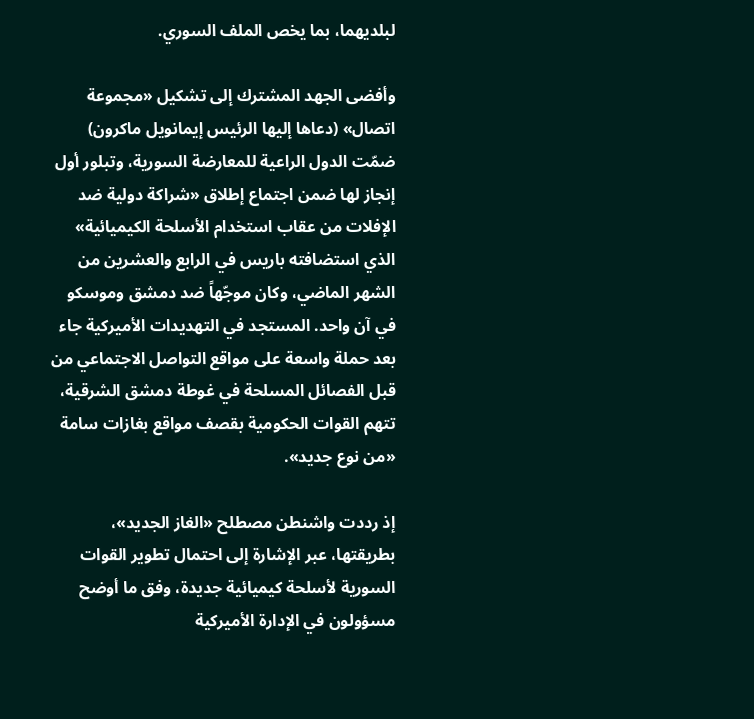لبلديهما، بما يخص الملف السوري.

وأفضى الجهد المشترك إلى تشكيل «مجموعة اتصال» (دعاها إليها الرئيس إيمانويل ماكرون) ضمّت الدول الراعية للمعارضة السورية، وتبلور أول إنجاز لها ضمن اجتماع إطلاق «شراكة دولية ضد الإفلات من عقاب استخدام الأسلحة الكيميائية» الذي استضافته باريس في الرابع والعشرين من الشهر الماضي، وكان موجّهاً ضد دمشق وموسكو في آن واحد. المستجد في التهديدات الأميركية جاء بعد حملة واسعة على مواقع التواصل الاجتماعي من قبل الفصائل المسلحة في غوطة دمشق الشرقية، تتهم القوات الحكومية بقصف مواقع بغازات سامة «من نوع جديد».

إذ رددت واشنطن مصطلح «الغاز الجديد»، بطريقتها، عبر الإشارة إلى احتمال تطوير القوات السورية لأسلحة كيميائية جديدة، وفق ما أوضح مسؤولون في الإدارة الأميركية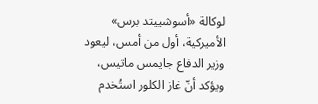لوكالة «أسوشييتد برس» الأميركية، أول من أمس، ليعود وزير الدفاع جايمس ماتيس، ويؤكد أنّ غاز الكلور استُخدم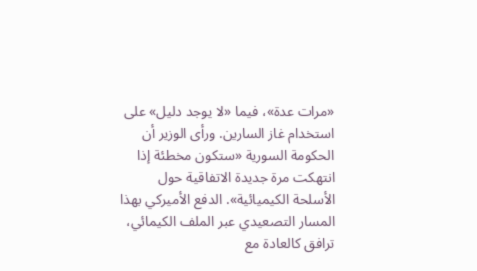«مرات عدة»، فيما «لا يوجد دليل» على استخدام غاز السارين. ورأى الوزير أن الحكومة السورية «ستكون مخطئة إذا انتهكت مرة جديدة الاتفاقية حول الأسلحة الكيميائية». الدفع الأميركي بهذا المسار التصعيدي عبر الملف الكيمائي، ترافق كالعادة مع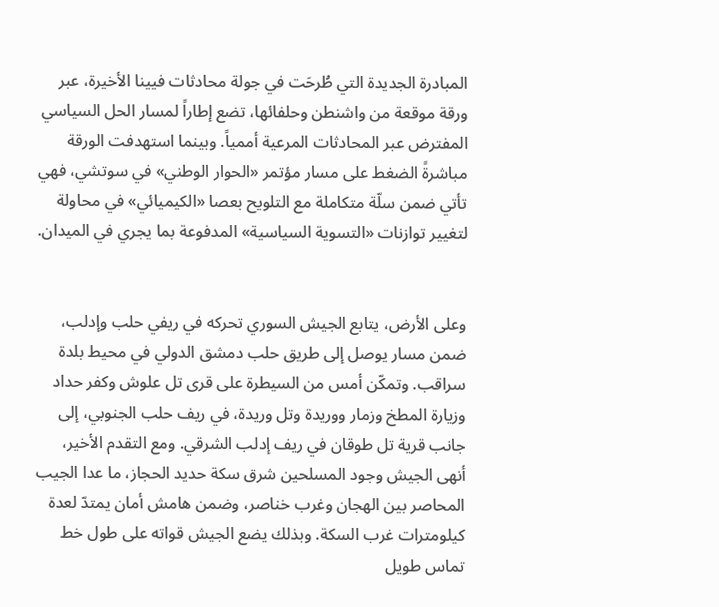المبادرة الجديدة التي طُرحَت في جولة محادثات فيينا الأخيرة، عبر ورقة موقعة من واشنطن وحلفائها، تضع إطاراً لمسار الحل السياسي المفترض عبر المحادثات المرعية أممياً. وبينما استهدفت الورقة مباشرةً الضغط على مسار مؤتمر «الحوار الوطني» في سوتشي، فهي تأتي ضمن سلّة متكاملة مع التلويح بعصا «الكيميائي» في محاولة لتغيير توازنات «التسوية السياسية» المدفوعة بما يجري في الميدان.


وعلى الأرض، يتابع الجيش السوري تحركه في ريفي حلب وإدلب، ضمن مسار يوصل إلى طريق حلب دمشق الدولي في محيط بلدة سراقب. وتمكّن أمس من السيطرة على قرى تل علوش وكفر حداد وزيارة المطخ وزمار ووريدة وتل وريدة، في ريف حلب الجنوبي، إلى جانب قرية تل طوقان في ريف إدلب الشرقي. ومع التقدم الأخير، أنهى الجيش وجود المسلحين شرق سكة حديد الحجاز، ما عدا الجيب المحاصر بين الهجان وغرب خناصر، وضمن هامش أمان يمتدّ لعدة كيلومترات غرب السكة. وبذلك يضع الجيش قواته على طول خط تماس طويل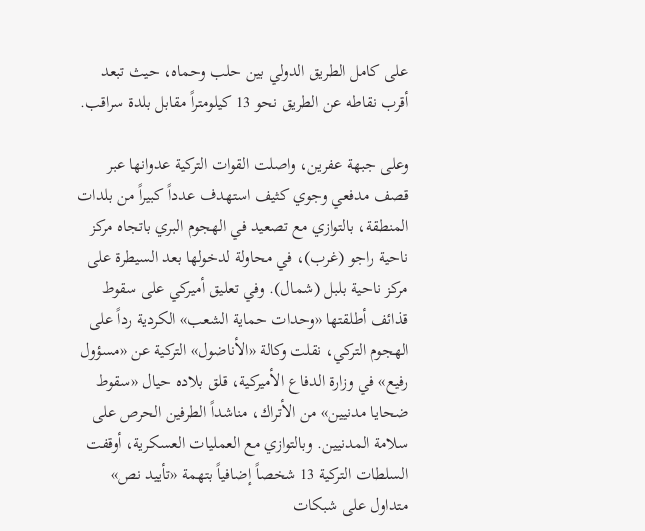على كامل الطريق الدولي بين حلب وحماه، حيث تبعد أقرب نقاطه عن الطريق نحو 13 كيلومتراً مقابل بلدة سراقب.

وعلى جبهة عفرين، واصلت القوات التركية عدوانها عبر قصف مدفعي وجوي كثيف استهدف عدداً كبيراً من بلدات المنطقة، بالتوازي مع تصعيد في الهجوم البري باتجاه مركز ناحية راجو (غرب)، في محاولة لدخولها بعد السيطرة على مركز ناحية بلبل (شمال). وفي تعليق أميركي على سقوط قذائف أطلقتها «وحدات حماية الشعب» الكردية رداً على الهجوم التركي، نقلت وكالة «الأناضول» التركية عن «مسؤول رفيع» في وزارة الدفاع الأميركية، قلق بلاده حيال «سقوط ضحايا مدنيين» من الأتراك، مناشداً الطرفين الحرص على سلامة المدنيين. وبالتوازي مع العمليات العسكرية، أوقفت السلطات التركية 13 شخصاً إضافياً بتهمة «تأييد نص» متداول على شبكات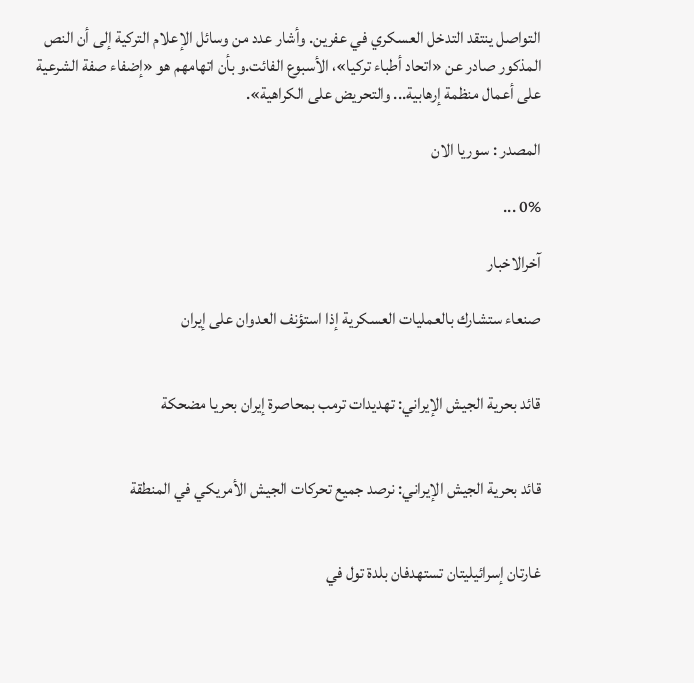التواصل ينتقد التدخل العسكري في عفرين. وأشار عدد من وسائل الإعلام التركية إلى أن النص المذكور صادر عن «اتحاد أطباء تركيا»، الأسبوع الفائت.و بأن اتهامهم هو «إضفاء صفة الشرعية على أعمال منظمة إرهابية... والتحريض على الكراهية».

المصدر : سوريا الان

0% ...

آخرالاخبار

صنعاء ستشارك بالعمليات العسكرية إذا استؤنف العدوان على إيران


قائد بحرية الجيش الإيراني: تهديدات ترمب بمحاصرة إيران بحريا مضحكة


قائد بحرية الجيش الإيراني: نرصد جميع تحركات الجيش الأمريكي في المنطقة


غارتان إسرائيليتان تستهدفان بلدة تول في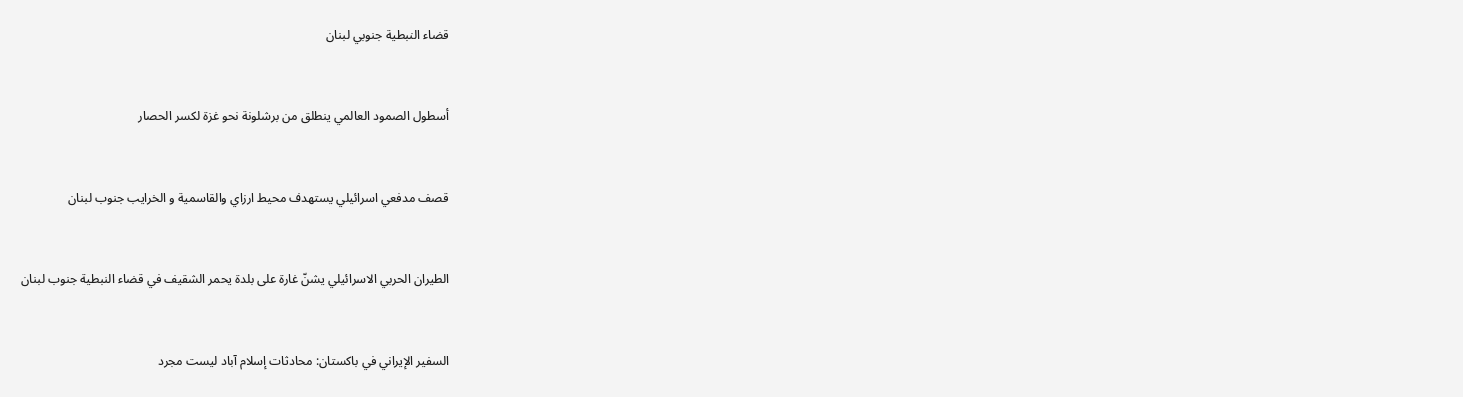قضاء النبطية جنوبي لبنان


أسطول الصمود العالمي ينطلق من برشلونة نحو غزة لكسر الحصار


قصف مدفعي اسرائيلي يستهدف محيط ارزاي والقاسمية و الخرايب جنوب لبنان


الطيران الحربي الاسرائيلي يشنّ غارة على بلدة يحمر الشقيف في قضاء النبطية جنوب لبنان


السفير الإيراني في باكستان: محادثات إسلام آباد ليست مجرد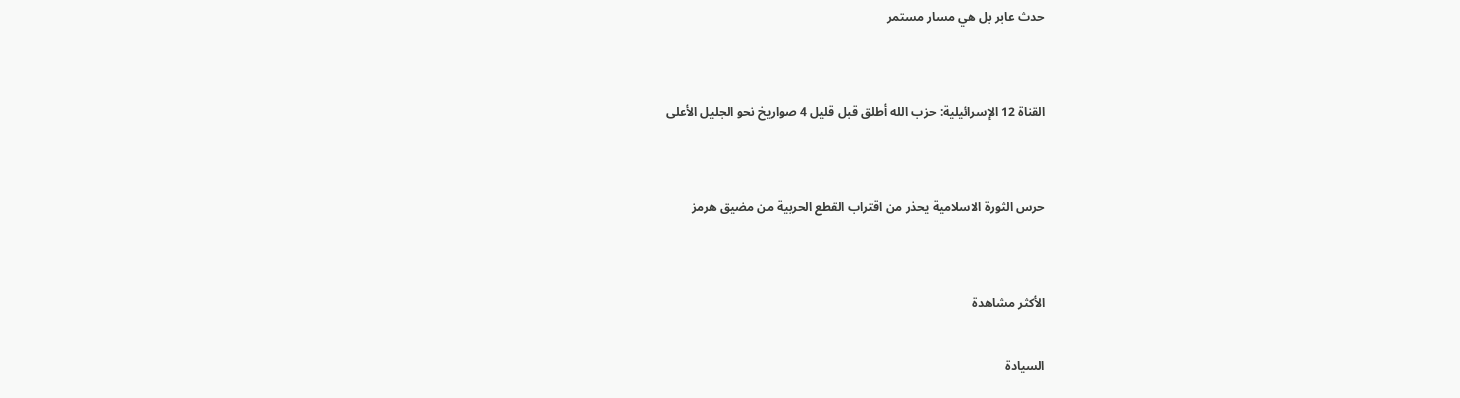حدث عابر بل هي مسار مستمر


القناة 12 الإسرائيلية: حزب الله أطلق قبل قليل 4 صواريخ نحو الجليل الأعلى


حرس الثورة الاسلامية يحذر من اقتراب القطع الحربية من مضيق هرمز


الأكثر مشاهدة

السيادة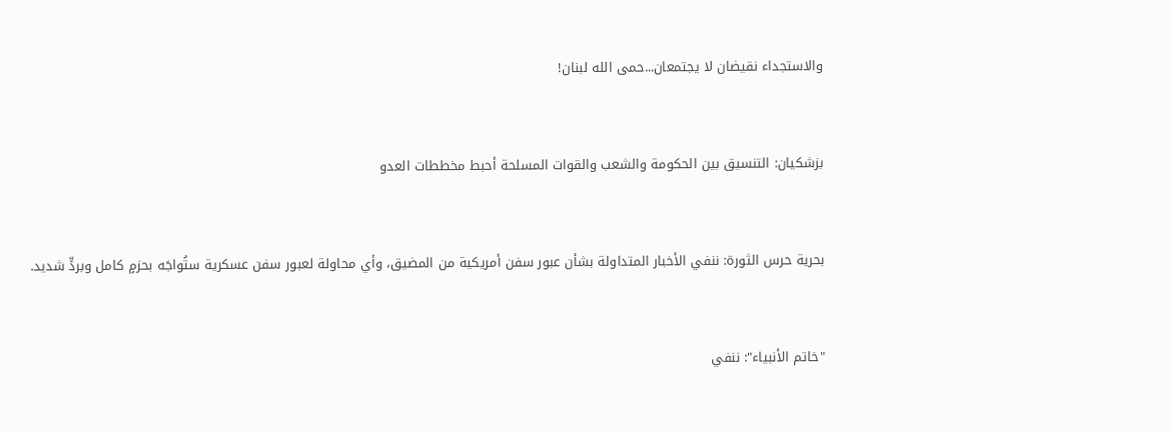والاستجداء نقيضان لا يجتمعان...حمى الله لبنان!


بزشکیان: التنسيق بين الحكومة والشعب والقوات المسلحة أحبط مخططات العدو


بحرية حرس الثورة: ننفي الأخبار المتداولة بشأن عبور سفن أمريكية من المضيق، وأي محاولة لعبور سفن عسكرية ستُواجَه بحزمٍ كامل وبردٍّ شديد.


"خاتم الأنبياء": ننفي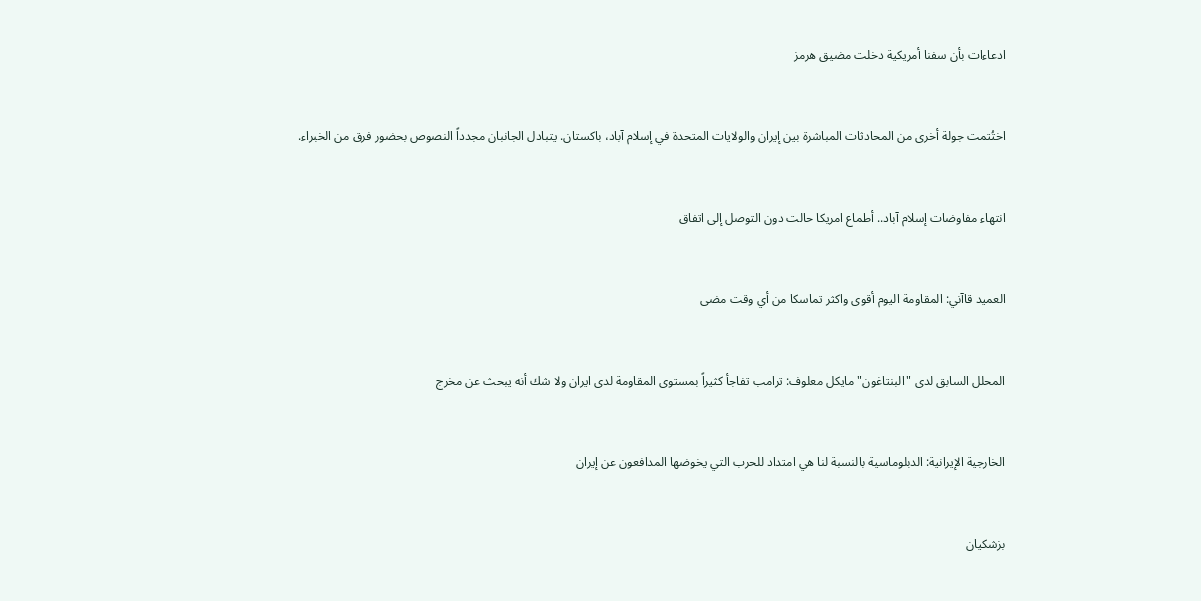ادعاءات بأن سفنا أمريكية دخلت مضيق هرمز


اختُتمت جولة أخرى من المحادثات المباشرة بين إيران والولايات المتحدة في إسلام آباد، باكستان. يتبادل الجانبان مجدداً النصوص بحضور فرق من الخبراء.


انتهاء مفاوضات إسلام آباد.. أطماع امريكا حالت دون التوصل إلى اتفاق


العميد قاآني: المقاومة اليوم أقوى واكثر تماسكا من أي وقت مضى


المحلل السابق لدى "البنتاغون" مايكل معلوف: ترامب تفاجأ كثيراً بمستوى المقاومة لدى ايران ولا شك أنه يبحث عن مخرج


الخارجية الإيرانية: الدبلوماسية بالنسبة لنا هي امتداد للحرب التي يخوضها المدافعون عن إيران


بزشكيان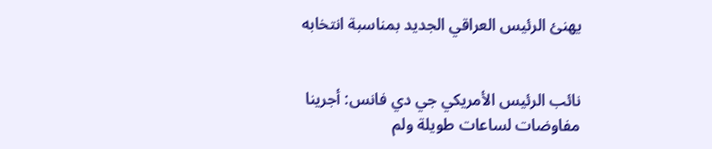يهنئ الرئيس العراقي الجديد بمناسبة انتخابه


نائب الرئيس الأمريكي جي دي فانس: أجرينا مفاوضات لساعات طويلة ولم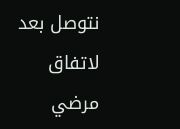نتوصل بعد لاتفاق مرضي